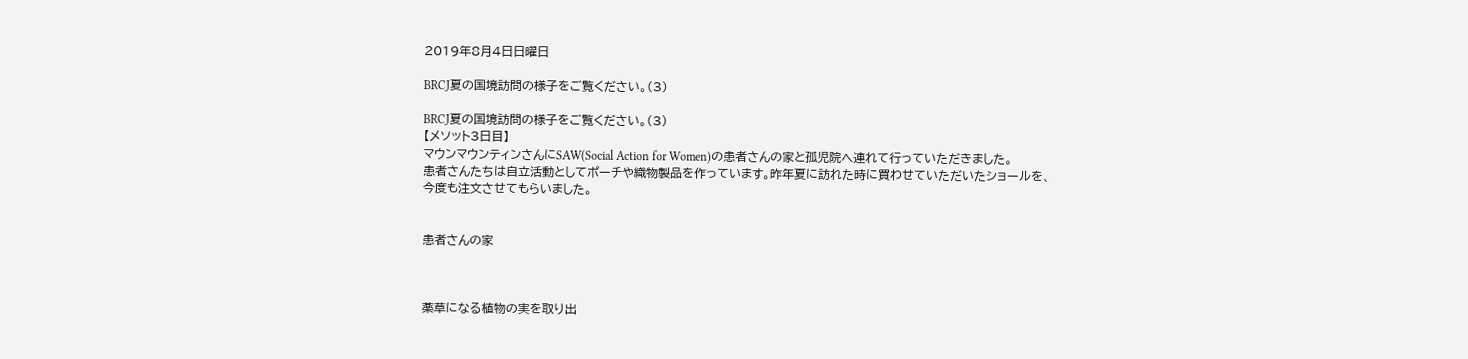2019年8月4日日曜日

BRCJ夏の国境訪問の様子をご覧ください。(3)

BRCJ夏の国境訪問の様子をご覧ください。(3)
【メソット3日目】
マウンマウンティンさんにSAW(Social Action for Women)の患者さんの家と孤児院へ連れて行っていただきました。
患者さんたちは自立活動としてポーチや織物製品を作っています。昨年夏に訪れた時に買わせていただいたショールを、
今度も注文させてもらいました。


患者さんの家



薬草になる植物の実を取り出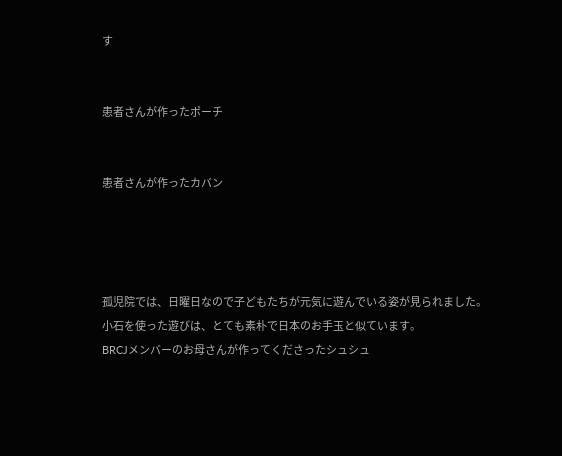す


患者さんが作ったポーチ


患者さんが作ったカバン




孤児院では、日曜日なので子どもたちが元気に遊んでいる姿が見られました。
小石を使った遊びは、とても素朴で日本のお手玉と似ています。
BRCJメンバーのお母さんが作ってくださったシュシュ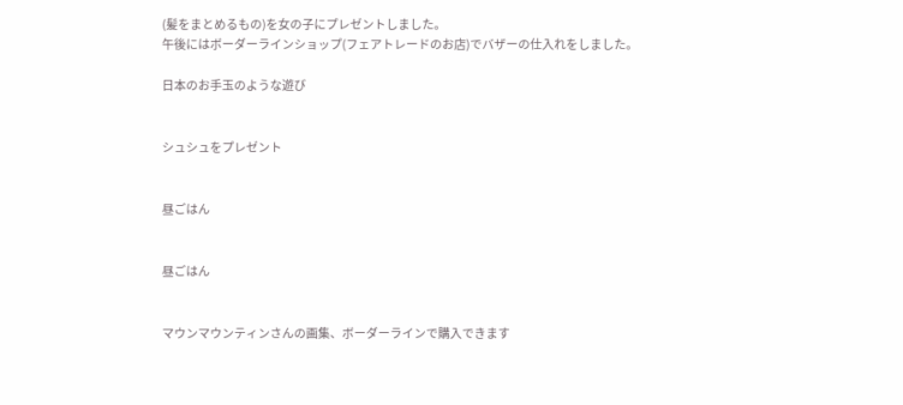(髪をまとめるもの)を女の子にプレゼントしました。
午後にはボーダーラインショップ(フェアトレードのお店)でバザーの仕入れをしました。

日本のお手玉のような遊び


シュシュをプレゼント


昼ごはん


昼ごはん


マウンマウンティンさんの画集、ボーダーラインで購入できます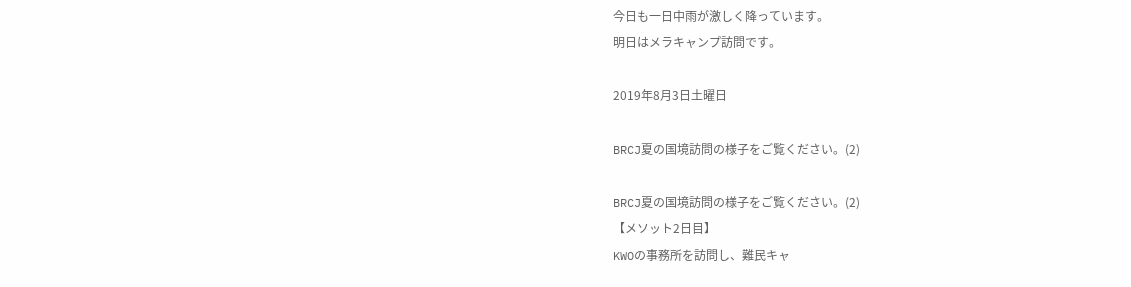今日も一日中雨が激しく降っています。
明日はメラキャンプ訪問です。

2019年8月3日土曜日

BRCJ夏の国境訪問の様子をご覧ください。(2)

BRCJ夏の国境訪問の様子をご覧ください。(2)
【メソット2日目】
KWOの事務所を訪問し、難民キャ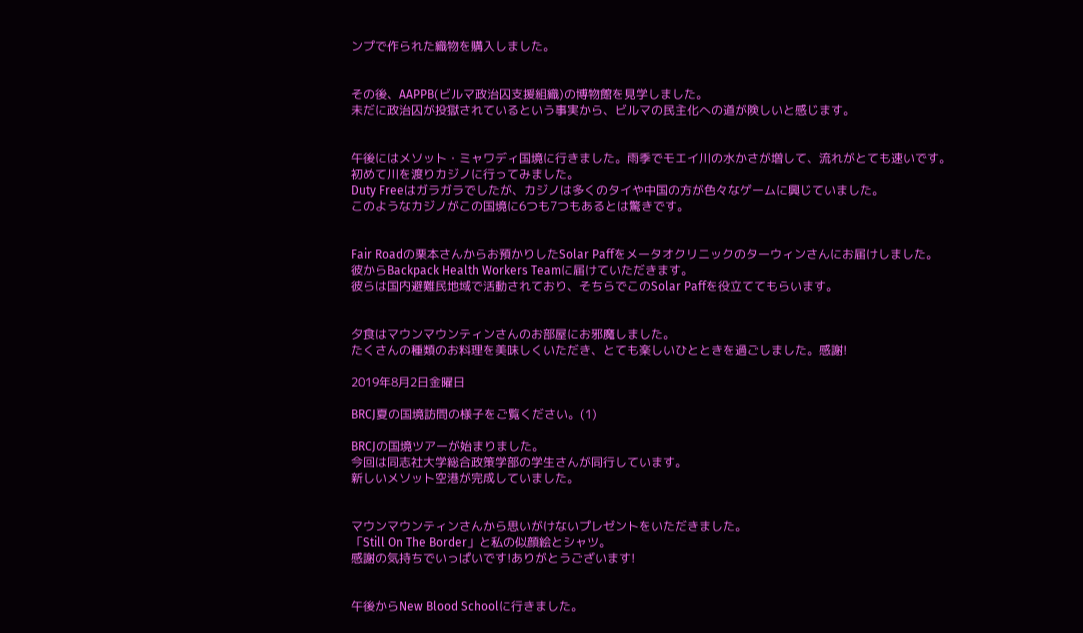ンプで作られた織物を購入しました。


その後、AAPPB(ビルマ政治囚支援組織)の博物館を見学しました。
未だに政治囚が投獄されているという事実から、ビルマの民主化への道が険しいと感じます。


午後にはメソット・ミャワディ国境に行きました。雨季でモエイ川の水かさが増して、流れがとても速いです。
初めて川を渡りカジノに行ってみました。
Duty Freeはガラガラでしたが、カジノは多くのタイや中国の方が色々なゲームに興じていました。
このようなカジノがこの国境に6つも7つもあるとは驚きです。


Fair Roadの栗本さんからお預かりしたSolar Paffをメータオクリニックのターウィンさんにお届けしました。
彼からBackpack Health Workers Teamに届けていただきます。
彼らは国内避難民地域で活動されており、そちらでこのSolar Paffを役立ててもらいます。


夕食はマウンマウンティンさんのお部屋にお邪魔しました。
たくさんの種類のお料理を美味しくいただき、とても楽しいひとときを過ごしました。感謝!

2019年8月2日金曜日

BRCJ夏の国境訪問の様子をご覧ください。(1)

BRCJの国境ツアーが始まりました。
今回は同志社大学総合政策学部の学生さんが同行しています。
新しいメソット空港が完成していました。


マウンマウンティンさんから思いがけないプレゼントをいただきました。
「Still On The Border」と私の似顔絵とシャツ。
感謝の気持ちでいっぱいです!ありがとうございます!


午後からNew Blood Schoolに行きました。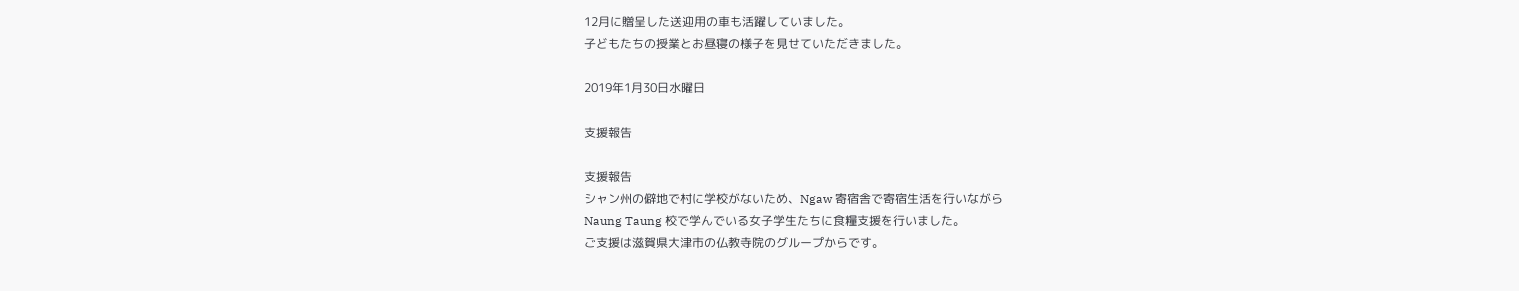12月に贈呈した送迎用の車も活躍していました。
子どもたちの授業とお昼寝の様子を見せていただきました。

2019年1月30日水曜日

支援報告

支援報告
シャン州の僻地で村に学校がないため、Ngaw 寄宿舎で寄宿生活を行いながら
Naung Taung 校で学んでいる女子学生たちに食糧支援を行いました。
ご支援は滋賀県大津市の仏教寺院のグループからです。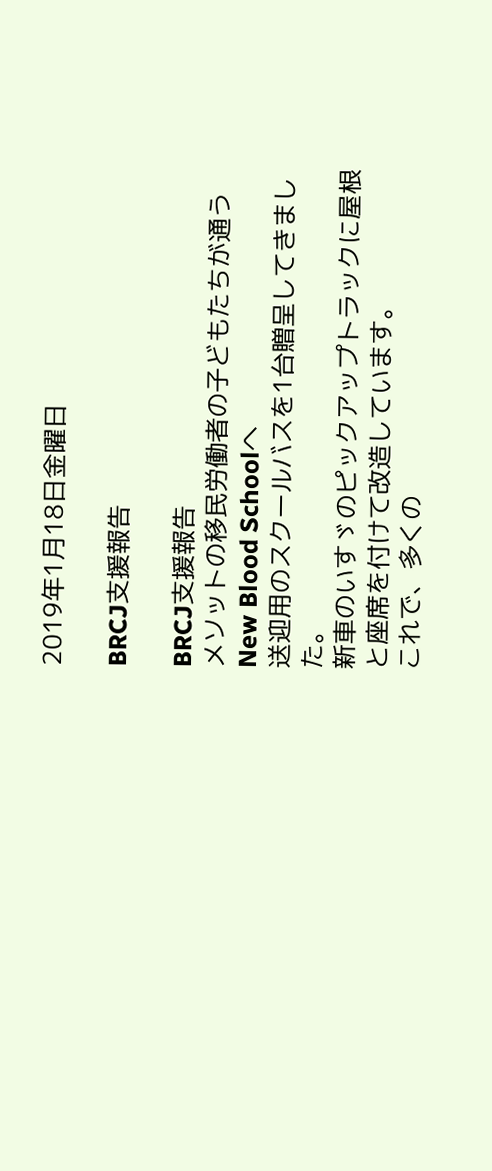2019年1月18日金曜日

BRCJ支援報告

BRCJ支援報告
メソットの移民労働者の子どもたちが通うNew Blood Schoolへ
送迎用のスクールバスを1台贈呈してきました。
新車のいすゞのピックアップトラックに屋根と座席を付けて改造しています。
これで、多くの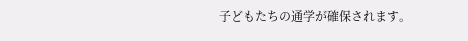子どもたちの通学が確保されます。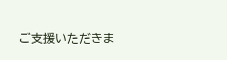ご支援いただきま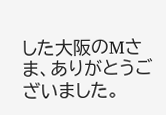した大阪のMさま、ありがとうございました。